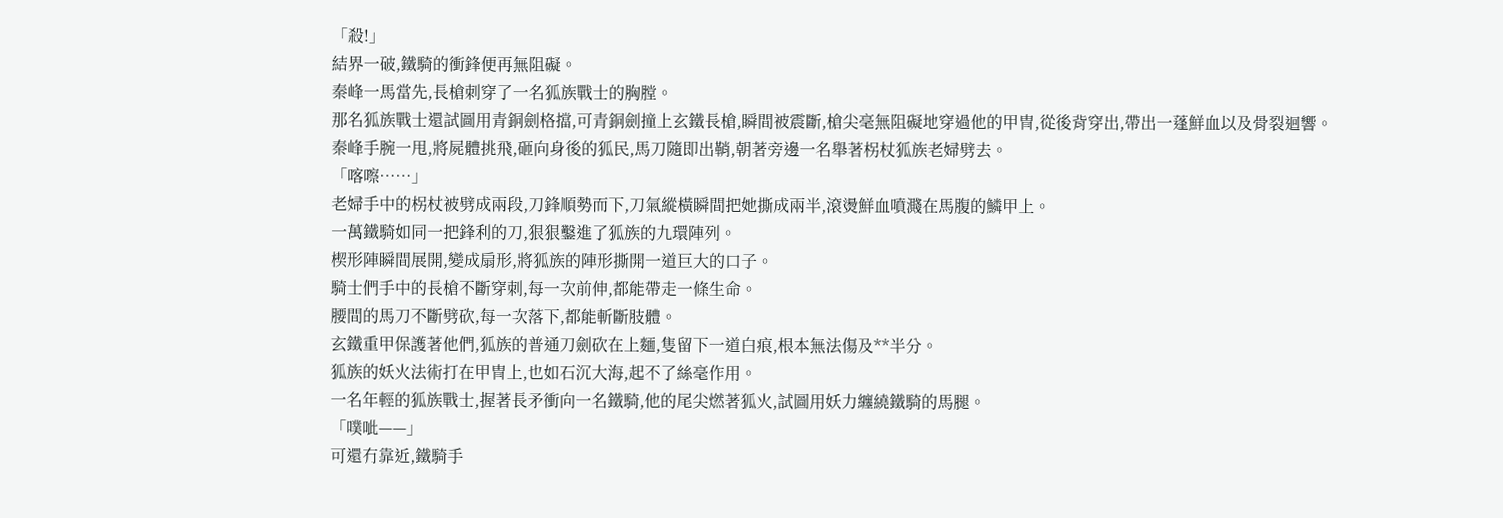「殺!」
結界一破,鐵騎的衝鋒便再無阻礙。
秦峰一馬當先,長槍刺穿了一名狐族戰士的胸膛。
那名狐族戰士還試圖用青銅劍格擋,可青銅劍撞上玄鐵長槍,瞬間被震斷,槍尖毫無阻礙地穿過他的甲冑,從後背穿出,帶出一蓬鮮血以及骨裂迴響。
秦峰手腕一甩,將屍體挑飛,砸向身後的狐民,馬刀隨即出鞘,朝著旁邊一名舉著柺杖狐族老婦劈去。
「喀嚓……」
老婦手中的柺杖被劈成兩段,刀鋒順勢而下,刀氣縱橫瞬間把她撕成兩半,滾燙鮮血噴濺在馬腹的鱗甲上。
一萬鐵騎如同一把鋒利的刀,狠狠鑿進了狐族的九環陣列。
楔形陣瞬間展開,變成扇形,將狐族的陣形撕開一道巨大的口子。
騎士們手中的長槍不斷穿刺,每一次前伸,都能帶走一條生命。
腰間的馬刀不斷劈砍,每一次落下,都能斬斷肢體。
玄鐵重甲保護著他們,狐族的普通刀劍砍在上麵,隻留下一道白痕,根本無法傷及**半分。
狐族的妖火法術打在甲冑上,也如石沉大海,起不了絲毫作用。
一名年輕的狐族戰士,握著長矛衝向一名鐵騎,他的尾尖燃著狐火,試圖用妖力纏繞鐵騎的馬腿。
「噗呲——」
可還冇靠近,鐵騎手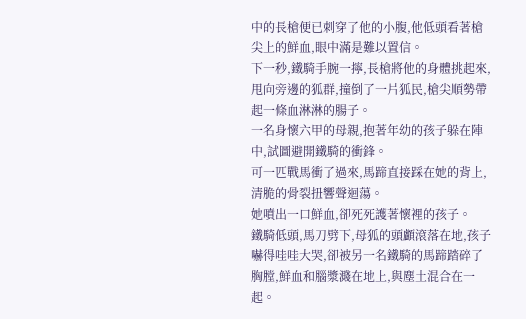中的長槍便已刺穿了他的小腹,他低頭看著槍尖上的鮮血,眼中滿是難以置信。
下一秒,鐵騎手腕一擰,長槍將他的身體挑起來,甩向旁邊的狐群,撞倒了一片狐民,槍尖順勢帶起一條血淋淋的腸子。
一名身懷六甲的母親,抱著年幼的孩子躲在陣中,試圖避開鐵騎的衝鋒。
可一匹戰馬衝了過來,馬蹄直接踩在她的背上,清脆的骨裂扭響聲迴蕩。
她噴出一口鮮血,卻死死護著懷裡的孩子。
鐵騎低頭,馬刀劈下,母狐的頭顱滾落在地,孩子嚇得哇哇大哭,卻被另一名鐵騎的馬蹄踏碎了胸膛,鮮血和腦漿濺在地上,與塵土混合在一起。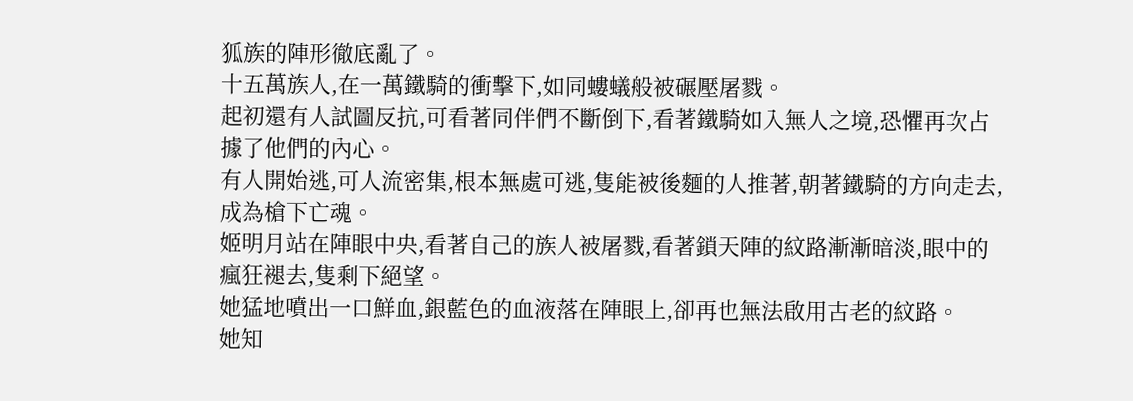狐族的陣形徹底亂了。
十五萬族人,在一萬鐵騎的衝擊下,如同螻蟻般被碾壓屠戮。
起初還有人試圖反抗,可看著同伴們不斷倒下,看著鐵騎如入無人之境,恐懼再次占據了他們的內心。
有人開始逃,可人流密集,根本無處可逃,隻能被後麵的人推著,朝著鐵騎的方向走去,成為槍下亡魂。
姬明月站在陣眼中央,看著自己的族人被屠戮,看著鎖天陣的紋路漸漸暗淡,眼中的瘋狂褪去,隻剩下絕望。
她猛地噴出一口鮮血,銀藍色的血液落在陣眼上,卻再也無法啟用古老的紋路。
她知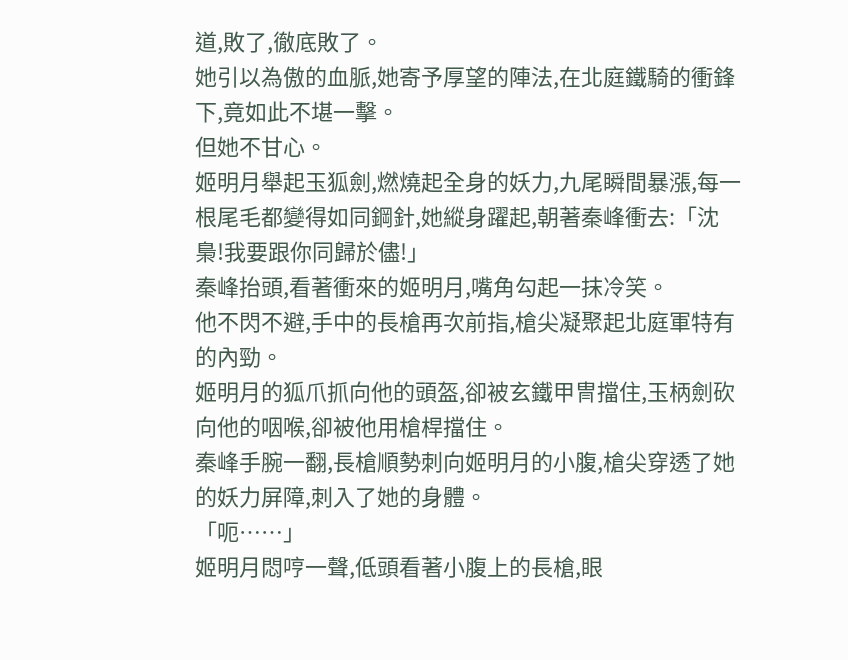道,敗了,徹底敗了。
她引以為傲的血脈,她寄予厚望的陣法,在北庭鐵騎的衝鋒下,竟如此不堪一擊。
但她不甘心。
姬明月舉起玉狐劍,燃燒起全身的妖力,九尾瞬間暴漲,每一根尾毛都變得如同鋼針,她縱身躍起,朝著秦峰衝去:「沈梟!我要跟你同歸於儘!」
秦峰抬頭,看著衝來的姬明月,嘴角勾起一抹冷笑。
他不閃不避,手中的長槍再次前指,槍尖凝聚起北庭軍特有的內勁。
姬明月的狐爪抓向他的頭盔,卻被玄鐵甲冑擋住,玉柄劍砍向他的咽喉,卻被他用槍桿擋住。
秦峰手腕一翻,長槍順勢刺向姬明月的小腹,槍尖穿透了她的妖力屏障,刺入了她的身體。
「呃……」
姬明月悶哼一聲,低頭看著小腹上的長槍,眼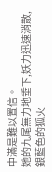中滿是難以置信。
她的九尾無力地垂下,妖力迅速消散,銀藍色的狐火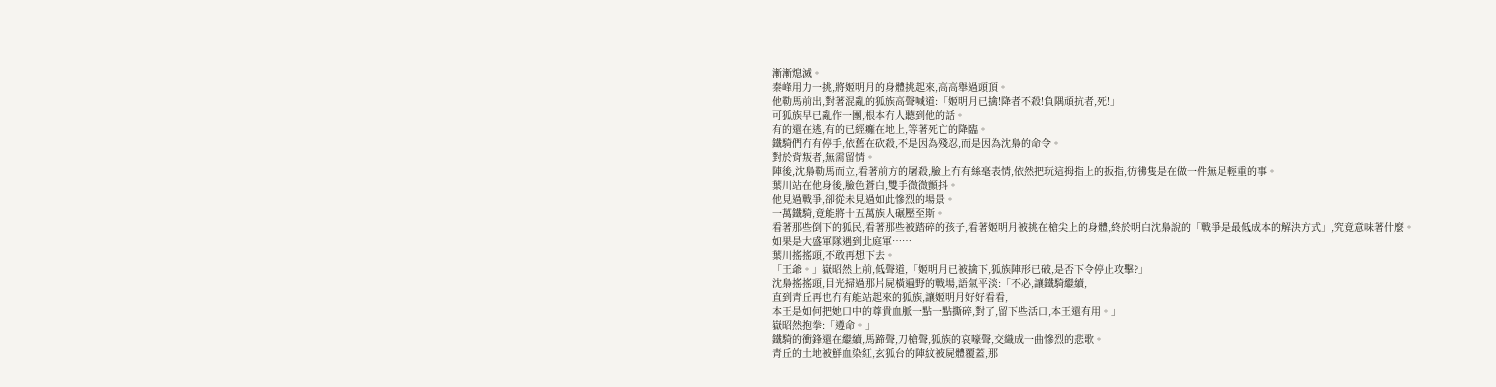漸漸熄滅。
秦峰用力一挑,將姬明月的身體挑起來,高高舉過頭頂。
他勒馬前出,對著混亂的狐族高聲喊道:「姬明月已擒!降者不殺!負隅頑抗者,死!」
可狐族早已亂作一團,根本冇人聽到他的話。
有的還在逃,有的已經癱在地上,等著死亡的降臨。
鐵騎們冇有停手,依舊在砍殺,不是因為殘忍,而是因為沈梟的命令。
對於背叛者,無需留情。
陣後,沈梟勒馬而立,看著前方的屠殺,臉上冇有絲毫表情,依然把玩這拇指上的扳指,彷彿隻是在做一件無足輕重的事。
葉川站在他身後,臉色蒼白,雙手微微顫抖。
他見過戰爭,卻從未見過如此慘烈的場景。
一萬鐵騎,竟能將十五萬族人碾壓至斯。
看著那些倒下的狐民,看著那些被踏碎的孩子,看著姬明月被挑在槍尖上的身體,終於明白沈梟說的「戰爭是最低成本的解決方式」,究竟意味著什麼。
如果是大盛軍隊遇到北庭軍……
葉川搖搖頭,不敢再想下去。
「王爺。」嶽昭然上前,低聲道,「姬明月已被擒下,狐族陣形已破,是否下令停止攻擊?」
沈梟搖搖頭,目光掃過那片屍橫遍野的戰場,語氣平淡:「不必,讓鐵騎繼續,
直到青丘再也冇有能站起來的狐族,讓姬明月好好看看,
本王是如何把她口中的尊貴血脈一點一點撕碎,對了,留下些活口,本王還有用。」
嶽昭然抱拳:「遵命。」
鐵騎的衝鋒還在繼續,馬蹄聲,刀槍聲,狐族的哀嚎聲,交織成一曲慘烈的悲歌。
青丘的土地被鮮血染紅,玄狐台的陣紋被屍體覆蓋,那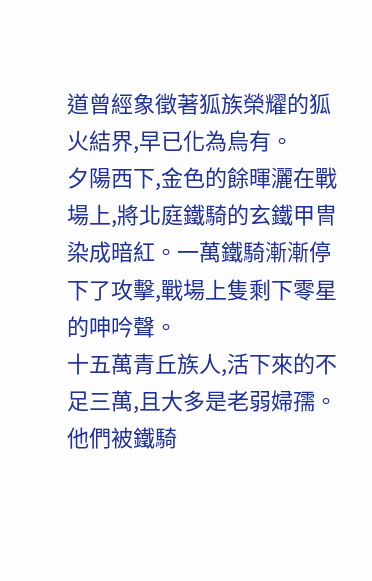道曾經象徵著狐族榮耀的狐火結界,早已化為烏有。
夕陽西下,金色的餘暉灑在戰場上,將北庭鐵騎的玄鐵甲冑染成暗紅。一萬鐵騎漸漸停下了攻擊,戰場上隻剩下零星的呻吟聲。
十五萬青丘族人,活下來的不足三萬,且大多是老弱婦孺。
他們被鐵騎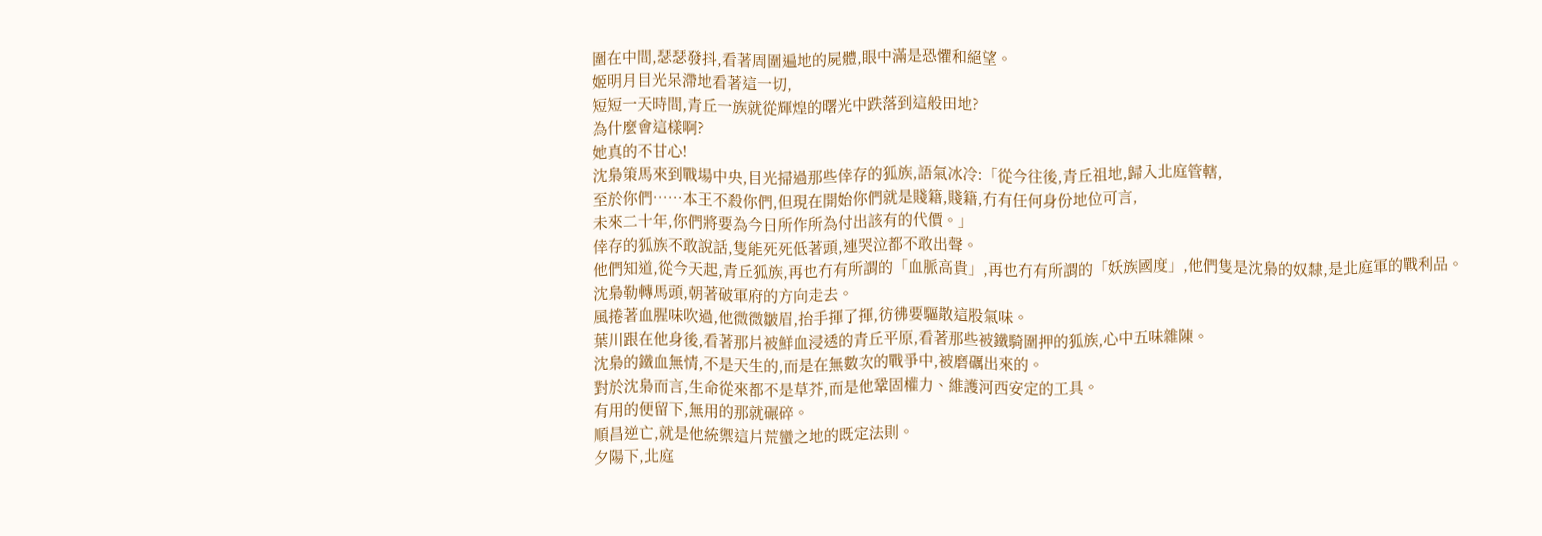圍在中間,瑟瑟發抖,看著周圍遍地的屍體,眼中滿是恐懼和絕望。
姬明月目光呆滯地看著這一切,
短短一天時間,青丘一族就從輝煌的曙光中跌落到這般田地?
為什麼會這樣啊?
她真的不甘心!
沈梟策馬來到戰場中央,目光掃過那些倖存的狐族,語氣冰冷:「從今往後,青丘祖地,歸入北庭管轄,
至於你們……本王不殺你們,但現在開始你們就是賤籍,賤籍,冇有任何身份地位可言,
未來二十年,你們將要為今日所作所為付出該有的代價。」
倖存的狐族不敢說話,隻能死死低著頭,連哭泣都不敢出聲。
他們知道,從今天起,青丘狐族,再也冇有所謂的「血脈高貴」,再也冇有所謂的「妖族國度」,他們隻是沈梟的奴隸,是北庭軍的戰利品。
沈梟勒轉馬頭,朝著破軍府的方向走去。
風捲著血腥味吹過,他微微皺眉,抬手揮了揮,彷彿要驅散這股氣味。
葉川跟在他身後,看著那片被鮮血浸透的青丘平原,看著那些被鐵騎圍押的狐族,心中五味雜陳。
沈梟的鐵血無情,不是天生的,而是在無數次的戰爭中,被磨礪出來的。
對於沈梟而言,生命從來都不是草芥,而是他鞏固權力、維護河西安定的工具。
有用的便留下,無用的那就碾碎。
順昌逆亡,就是他統禦這片荒蠻之地的既定法則。
夕陽下,北庭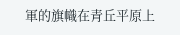軍的旗幟在青丘平原上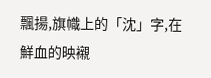飄揚,旗幟上的「沈」字,在鮮血的映襯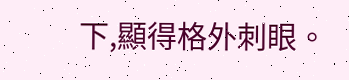下,顯得格外刺眼。